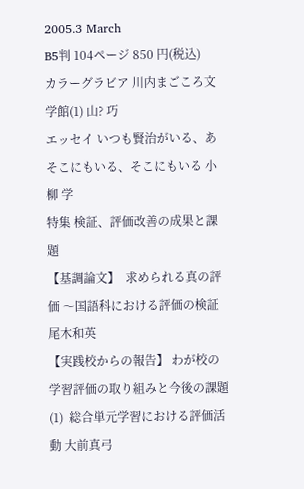2005.3 March
B5判 104ページ 850 円(税込)
カラーグラビア 川内まごころ文学館(1) 山? 巧
エッセイ いつも賢治がいる、あそこにもいる、そこにもいる 小柳 学
特集 検証、評価改善の成果と課題
【基調論文】  求められる真の評価 〜国語科における評価の検証 尾木和英
【実践校からの報告】 わが校の学習評価の取り組みと今後の課題
(1)  総合単元学習における評価活動 大前真弓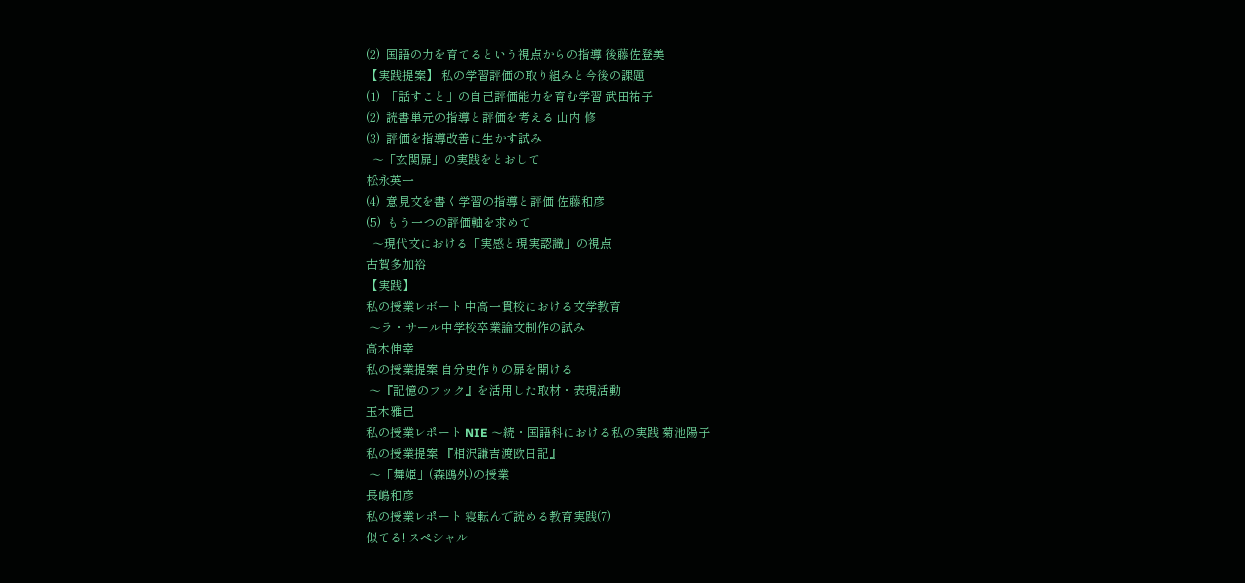(2)  国語の力を育てるという視点からの指導 後藤佐登美
【実践提案】 私の学習評価の取り組みと今後の課題
(1)  「話すこと」の自己評価能力を育む学習 武田祐子
(2)  読書単元の指導と評価を考える 山内 修
(3)  評価を指導改善に生かす試み
  〜「玄関扉」の実践をとおして
松永英一
(4)  意見文を書く学習の指導と評価 佐藤和彦
(5)  もう一つの評価軸を求めて
  〜現代文における「実感と現実認識」の視点
古賀多加裕
【実践】
私の授業レボート 中高一貫校における文学教育
 〜ラ・サール中学校卒業論文制作の試み
高木伸幸
私の授業提案 自分史作りの扉を開ける
 〜『記憶のフック』を活用した取材・表現活動
玉木雅己
私の授業レポート NIE 〜続・国語科における私の実践 菊池陽子
私の授業提案 『相沢謙吉渡欧日記』
 〜「舞姫」(森鴎外)の授業
長嶋和彦
私の授業レポート 寝転んで読める教育実践(7)
似てる! スペシャル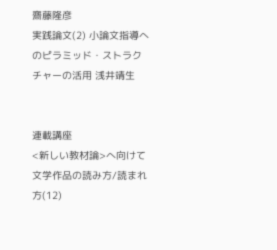齋藤隆彦
実践論文(2) 小論文指導へのピラミッド・ストラクチャーの活用 浅井靖生


連載講座
<新しい教材論>へ向けて
文学作品の読み方/読まれ方(12)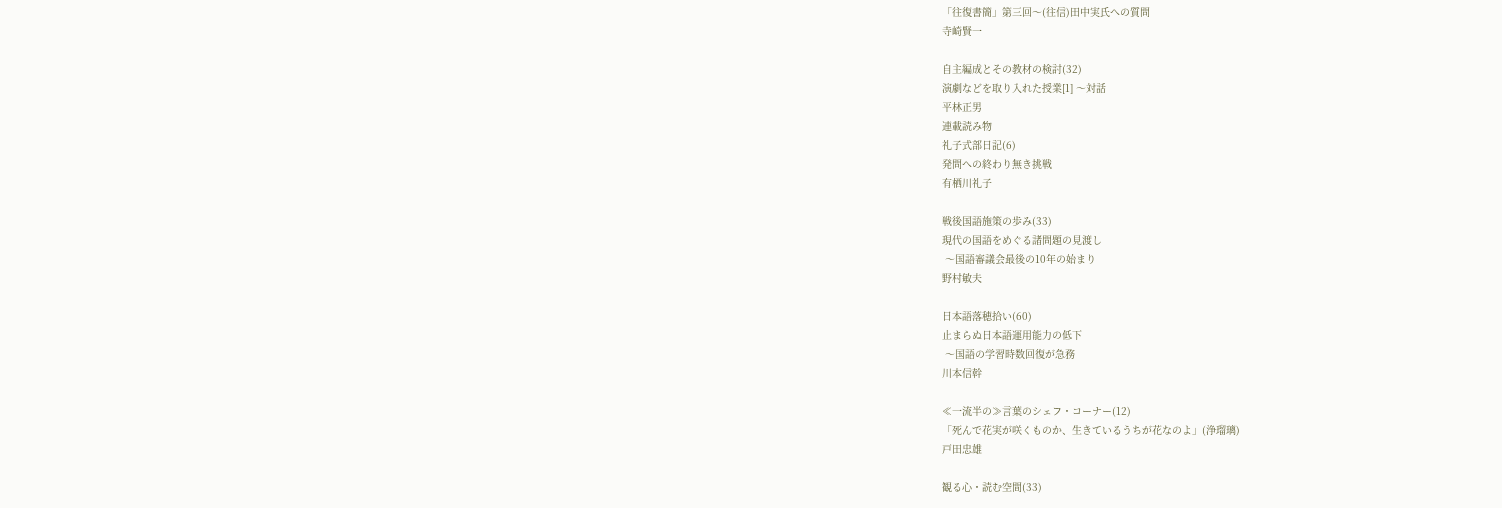「往復書簡」第三回〜(往信)田中実氏への質問
寺崎賢一

自主編成とその教材の検討(32)
演劇などを取り入れた授業[1] 〜対話
平林正男
連載読み物
礼子式部日記(6)
発問への終わり無き挑戦
有栖川礼子

戦後国語施策の歩み(33)
現代の国語をめぐる諸問題の見渡し
 〜国語審議会最後の10年の始まり
野村敏夫

日本語落穂拾い(60)
止まらぬ日本語運用能力の低下
 〜国語の学習時数回復が急務
川本信幹

≪一流半の≫言葉のシェフ・コーナー(12)
「死んで花実が咲くものか、生きているうちが花なのよ」(浄瑠璃)
戸田忠雄

観る心・読む空間(33)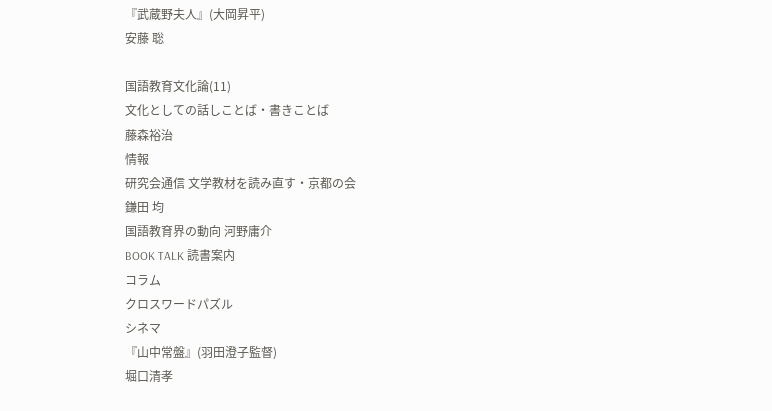『武蔵野夫人』(大岡昇平)
安藤 聡

国語教育文化論(11)
文化としての話しことば・書きことば
藤森裕治
情報
研究会通信 文学教材を読み直す・京都の会
鎌田 均
国語教育界の動向 河野庸介
BOOK TALK 読書案内
コラム
クロスワードパズル
シネマ
『山中常盤』(羽田澄子監督)
堀口清孝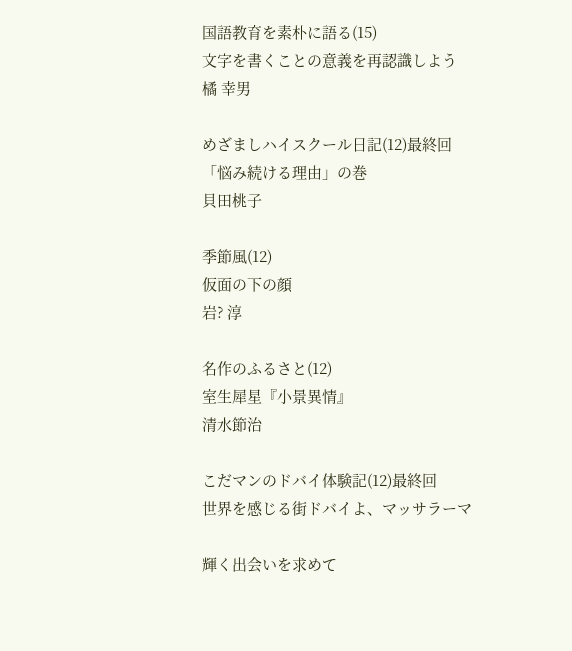国語教育を素朴に語る(15)
文字を書くことの意義を再認識しよう
橘 幸男

めざましハイスクール日記(12)最終回
「悩み続ける理由」の巻
貝田桃子

季節風(12)
仮面の下の顔
岩? 淳

名作のふるさと(12)
室生犀星『小景異情』
清水節治

こだマンのドバイ体験記(12)最終回
世界を感じる街ドバイよ、マッサラーマ

輝く出会いを求めて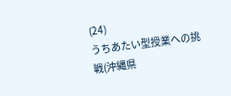(24)
うちあたい型授業への挑戦(沖縄県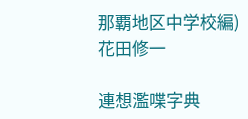那覇地区中学校編)
花田修一

連想濫喋字典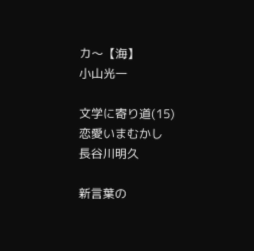カ〜【海】
小山光一

文学に寄り道(15)
恋愛いまむかし
長谷川明久

新言葉の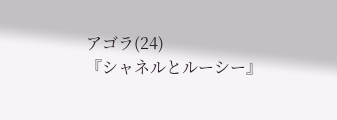アゴラ(24)
『シャネルとルーシー』